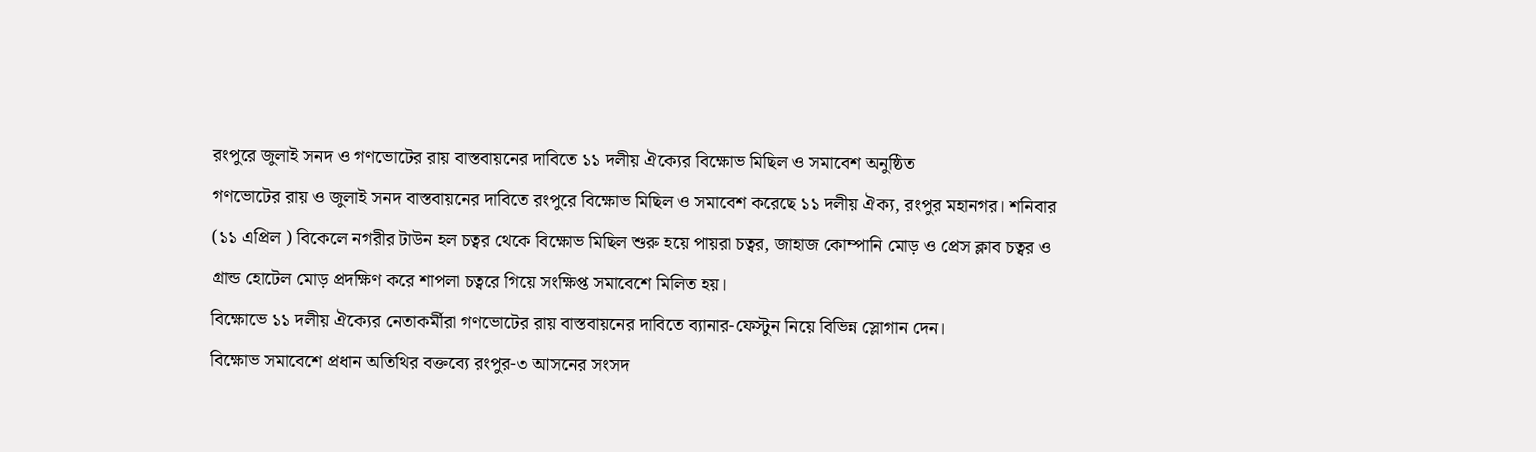রংপুরে জুলাই সনদ ও গণভোটের রায় বাস্তবায়নের দাবিতে ১১ দলীয় ঐক্যের বিক্ষোভ মিছিল ও সমাবেশ অনুষ্ঠিত
গণভোটের রায় ও জুলাই সনদ বাস্তবায়নের দাবিতে রংপুরে বিক্ষোভ মিছিল ও সমাবেশ করেছে ১১ দলীয় ঐক্য, রংপুর মহানগর। শনিবার (১১ এপ্রিল ) বিকেলে নগরীর টাউন হল চত্বর থেকে বিক্ষোভ মিছিল শুরু হয়ে পায়রা চত্বর, জাহাজ কোম্পানি মোড় ও প্রেস ক্লাব চত্বর ও গ্রান্ড হোটেল মোড় প্রদক্ষিণ করে শাপলা চত্বরে গিয়ে সংক্ষিপ্ত সমাবেশে মিলিত হয়।
বিক্ষোভে ১১ দলীয় ঐক্যের নেতাকর্মীরা গণভোটের রায় বাস্তবায়নের দাবিতে ব্যানার-ফেস্টুন নিয়ে বিভিন্ন স্লোগান দেন।
বিক্ষোভ সমাবেশে প্রধান অতিথির বক্তব্যে রংপুর-৩ আসনের সংসদ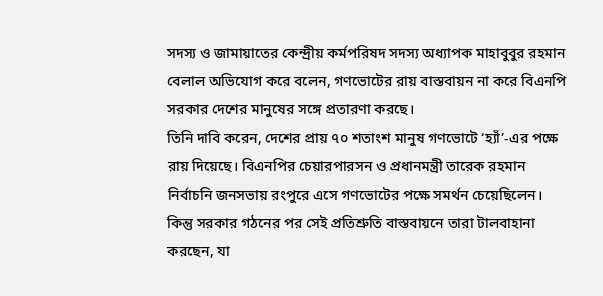সদস্য ও জামায়াতের কেন্দ্রীয় কর্মপরিষদ সদস্য অধ্যাপক মাহাবুবুর রহমান বেলাল অভিযোগ করে বলেন, গণভোটের রায় বাস্তবায়ন না করে বিএনপি সরকার দেশের মানুষের সঙ্গে প্রতারণা করছে।
তিনি দাবি করেন, দেশের প্রায় ৭০ শতাংশ মানুষ গণভোটে ‘হ্যাঁ’-এর পক্ষে রায় দিয়েছে। বিএনপির চেয়ারপারসন ও প্রধানমন্ত্রী তারেক রহমান নির্বাচনি জনসভায় রংপুরে এসে গণভোটের পক্ষে সমর্থন চেয়েছিলেন। কিন্তু সরকার গঠনের পর সেই প্রতিশ্রুতি বাস্তবায়নে তারা টালবাহানা করছেন, যা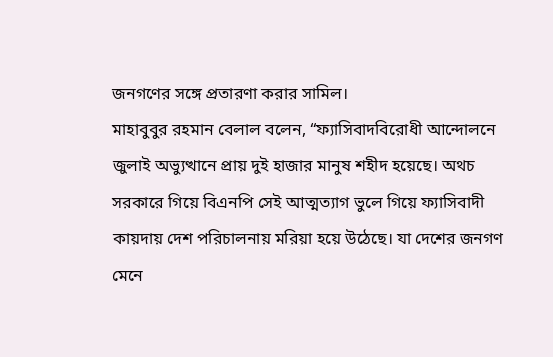জনগণের সঙ্গে প্রতারণা করার সামিল।
মাহাবুবুর রহমান বেলাল বলেন, “ফ্যাসিবাদবিরোধী আন্দোলনে জুলাই অভ্যুত্থানে প্রায় দুই হাজার মানুষ শহীদ হয়েছে। অথচ সরকারে গিয়ে বিএনপি সেই আত্মত্যাগ ভুলে গিয়ে ফ্যাসিবাদী কায়দায় দেশ পরিচালনায় মরিয়া হয়ে উঠেছে। যা দেশের জনগণ মেনে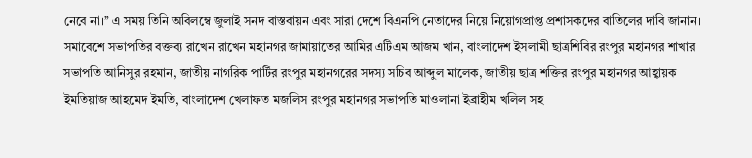নেবে না।’’ এ সময় তিনি অবিলম্বে জুলাই সনদ বাস্তবায়ন এবং সারা দেশে বিএনপি নেতাদের নিয়ে নিয়োগপ্রাপ্ত প্রশাসকদের বাতিলের দাবি জানান।
সমাবেশে সভাপতির বক্তব্য রাখেন রাখেন মহানগর জামায়াতের আমির এটিএম আজম খান, বাংলাদেশ ইসলামী ছাত্রশিবির রংপুর মহানগর শাখার সভাপতি আনিসুর রহমান, জাতীয় নাগরিক পার্টির রংপুর মহানগরের সদস্য সচিব আব্দুল মালেক, জাতীয় ছাত্র শক্তির রংপুর মহানগর আহ্বায়ক ইমতিয়াজ আহমেদ ইমতি, বাংলাদেশ খেলাফত মজলিস রংপুর মহানগর সভাপতি মাওলানা ইব্রাহীম খলিল সহ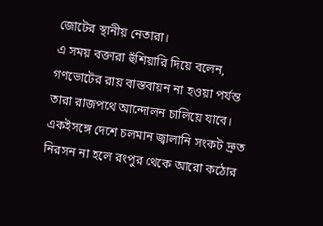জোটের স্থানীয় নেতারা।
এ সময় বক্তারা হুঁশিয়ারি দিয়ে বলেন, গণভোটের রায় বাস্তবায়ন না হওয়া পর্যন্ত তারা রাজপথে আন্দোলন চালিয়ে যাবে। একইসঙ্গে দেশে চলমান জ্বালানি সংকট দ্রুত নিরসন না হলে রংপুর থেকে আরো কঠোর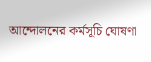আন্দোলনের কর্মসূচি ঘোষণা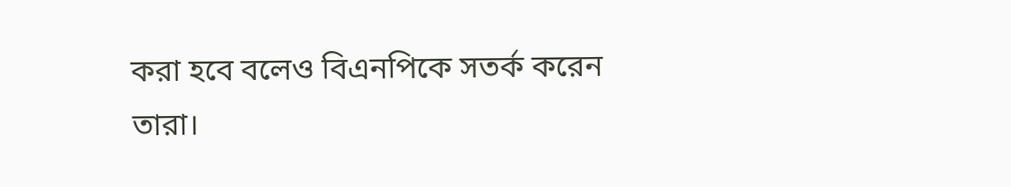করা হবে বলেও বিএনপিকে সতর্ক করেন তারা।